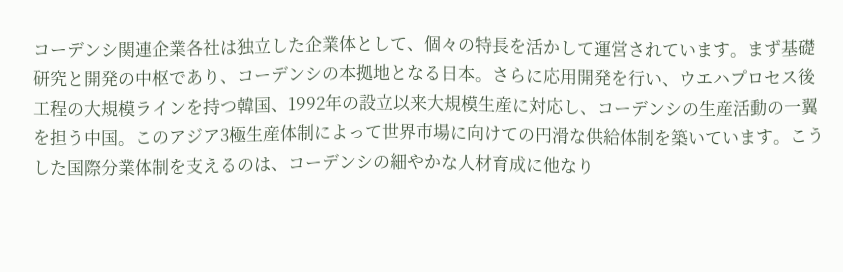コーデンシ関連企業各社は独立した企業体として、個々の特長を活かして運営されています。まず基礎研究と開発の中枢であり、コーデンシの本拠地となる日本。さらに応用開発を行い、ウエハプロセス後工程の大規模ラインを持つ韓国、1992年の設立以来大規模生産に対応し、コーデンシの生産活動の一翼を担う中国。このアジア3極生産体制によって世界市場に向けての円滑な供給体制を築いています。こうした国際分業体制を支えるのは、コーデンシの細やかな人材育成に他なり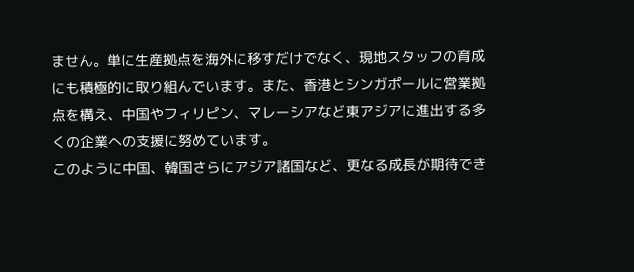ません。単に生産拠点を海外に移すだけでなく、現地スタッフの育成にも積極的に取り組んでいます。また、香港とシンガポールに営業拠点を構え、中国やフィリピン、マレーシアなど東アジアに進出する多くの企業への支援に努めています。
このように中国、韓国さらにアジア諸国など、更なる成長が期待でき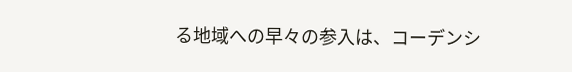る地域への早々の参入は、コーデンシ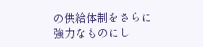の供給体制をさらに強力なものにし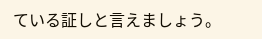ている証しと言えましょう。